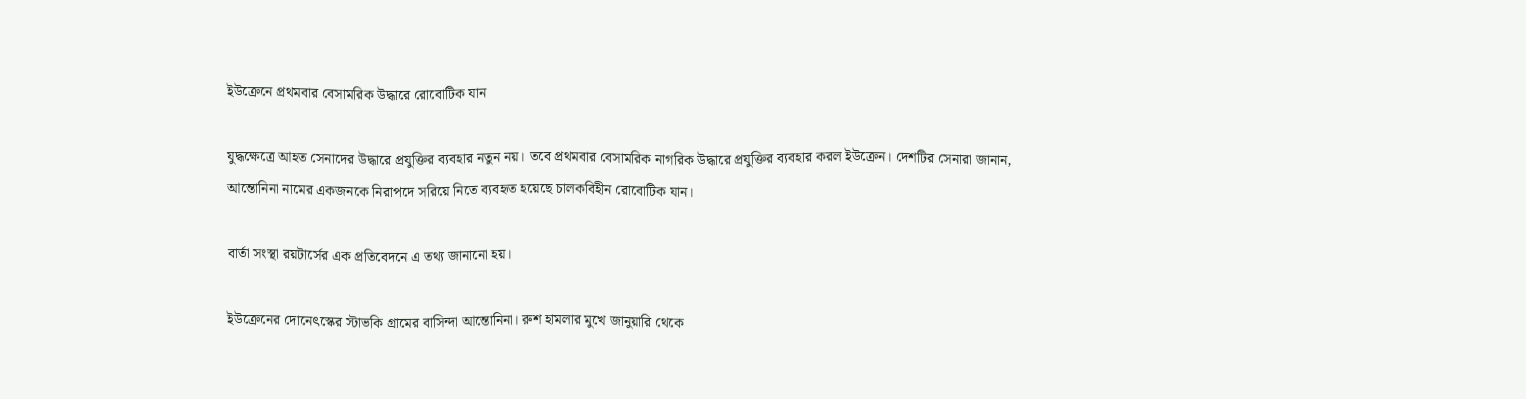ইউক্রেনে প্রথমবার বেসামরিক উদ্ধারে রোবোটিক যান

যুদ্ধক্ষেত্রে আহত সেনাদের উদ্ধারে প্রযুক্তির ব্যবহার নতুন নয়। তবে প্রথমবার বেসামরিক নাগরিক উদ্ধারে প্রযুক্তির ব্যবহার করল ইউক্রেন। দেশটির সেনারা জানান, আন্তোনিনা নামের একজনকে নিরাপদে সরিয়ে নিতে ব্যবহৃত হয়েছে চালকবিহীন রোবোটিক যান।

বার্তা সংস্থা রয়টার্সের এক প্রতিবেদনে এ তথ্য জানানো হয়।

ইউক্রেনের দোনেৎস্কের স্টাভকি গ্রামের বাসিন্দা আন্তোনিনা। রুশ হামলার মুখে জানুয়ারি থেকে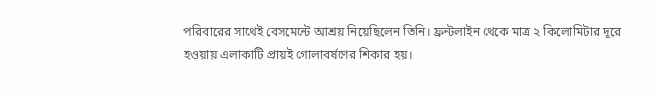পরিবারের সাথেই বেসমেন্টে আশ্রয় নিয়েছিলেন তিনি। ফ্রন্টলাইন থেকে মাত্র ২ কিলোমিটার দূরে হওয়ায় এলাকাটি প্রায়ই গোলাবর্ষণের শিকার হয়।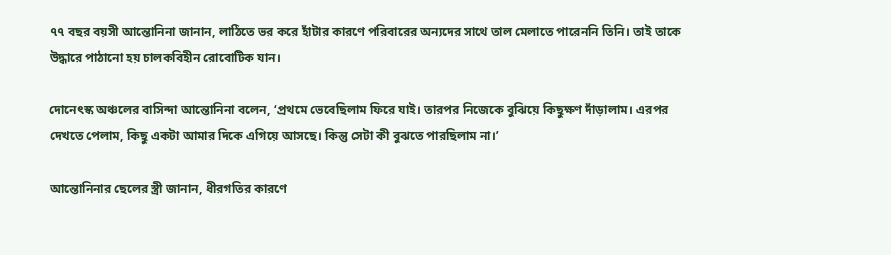৭৭ বছর বয়সী আন্তোনিনা জানান, লাঠিতে ভর করে হাঁটার কারণে পরিবারের অন্যদের সাথে তাল মেলাতে পারেননি তিনি। তাই তাকে উদ্ধারে পাঠানো হয় চালকবিহীন রোবোটিক যান।

দোনেৎস্ক অঞ্চলের বাসিন্দা আন্তোনিনা বলেন, ‘প্রথমে ভেবেছিলাম ফিরে যাই। তারপর নিজেকে বুঝিয়ে কিছুক্ষণ দাঁড়ালাম। এরপর দেখতে পেলাম, কিছু একটা আমার দিকে এগিয়ে আসছে। কিন্তু সেটা কী বুঝতে পারছিলাম না।’

আন্তোনিনার ছেলের স্ত্রী জানান, ধীরগতির কারণে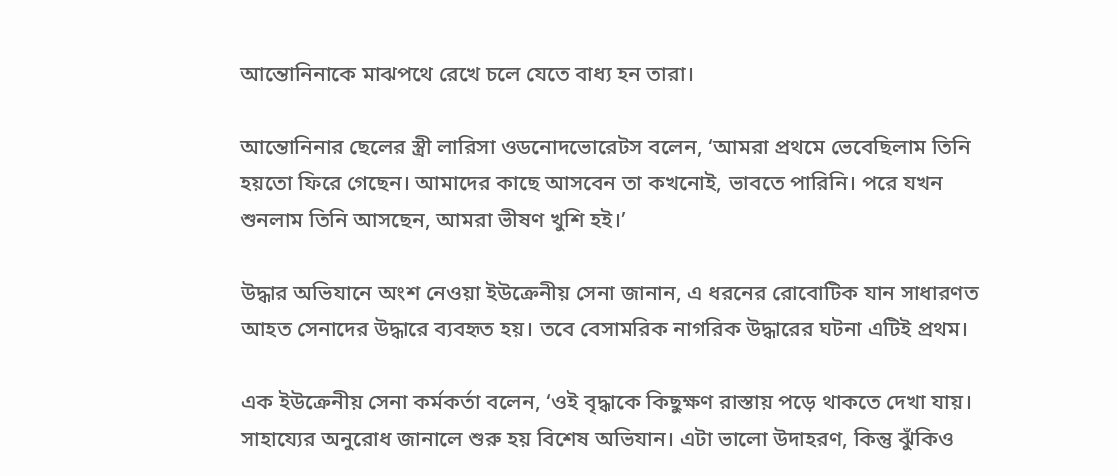আন্তোনিনাকে মাঝপথে রেখে চলে যেতে বাধ্য হন তারা।

আন্তোনিনার ছেলের স্ত্রী লারিসা ওডনোদভোরেটস বলেন, ‘আমরা প্রথমে ভেবেছিলাম তিনি হয়তো ফিরে গেছেন। আমাদের কাছে আসবেন তা কখনোই, ভাবতে পারিনি। পরে যখন শুনলাম তিনি আসছেন, আমরা ভীষণ খুশি হই।’

উদ্ধার অভিযানে অংশ নেওয়া ইউক্রেনীয় সেনা জানান, এ ধরনের রোবোটিক যান সাধারণত আহত সেনাদের উদ্ধারে ব্যবহৃত হয়। তবে বেসামরিক নাগরিক উদ্ধারের ঘটনা এটিই প্রথম।

এক ইউক্রেনীয় সেনা কর্মকর্তা বলেন, ‘ওই বৃদ্ধাকে কিছুক্ষণ রাস্তায় পড়ে থাকতে দেখা যায়। সাহায্যের অনুরোধ জানালে শুরু হয় বিশেষ অভিযান। এটা ভালো উদাহরণ, কিন্তু ঝুঁকিও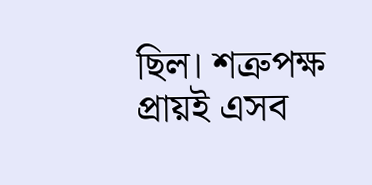ছিল। শত্রুপক্ষ প্রায়ই এসব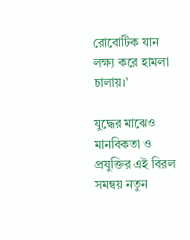রোবোটিক যান লক্ষ্য করে হামলা চালায়।’

যুদ্ধের মাঝেও মানবিকতা ও প্রযুক্তির এই বিরল সমন্বয় নতুন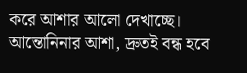করে আশার আলো দেখাচ্ছে। আন্তোনিনার আশা, দ্রুতই বন্ধ হবে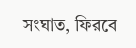সংঘাত, ফিরবে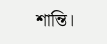শান্তি।